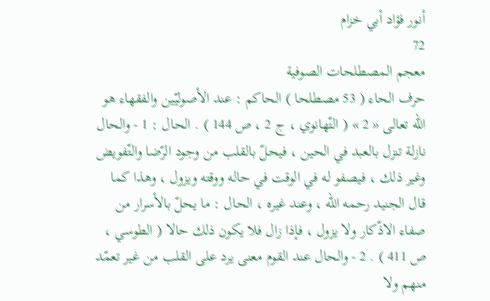أنور فؤاد أبي خزام
72
معجم المصطلحات الصوفية
حرف الحاء ( 53 مصطلحا ) الحاكم : عند الأصوليّين والفقهاء هو اللّه تعالى « 2 » ( التّهانوي ، ج 2 ، ص 144 ) . الحال : 1 - والحال نازلة تنزل بالعبد في الحين ، فيحلّ بالقلب من وجود الرّضا والتّفويض وغير ذلك ، فيصفو له في الوقت في حاله ووقته ويزول ، وهذا كما قال الجنيد رحمه اللّه ، وعند غيره ، الحال : ما يحلّ بالأسرار من صفاء الاذّكار ولا يزول ، فإذا زال فلا يكون ذلك حالا ( الطوسي ، ص 411 ) . 2 - والحال عند القوم معنى يرد على القلب من غير تعمّد منهم ولا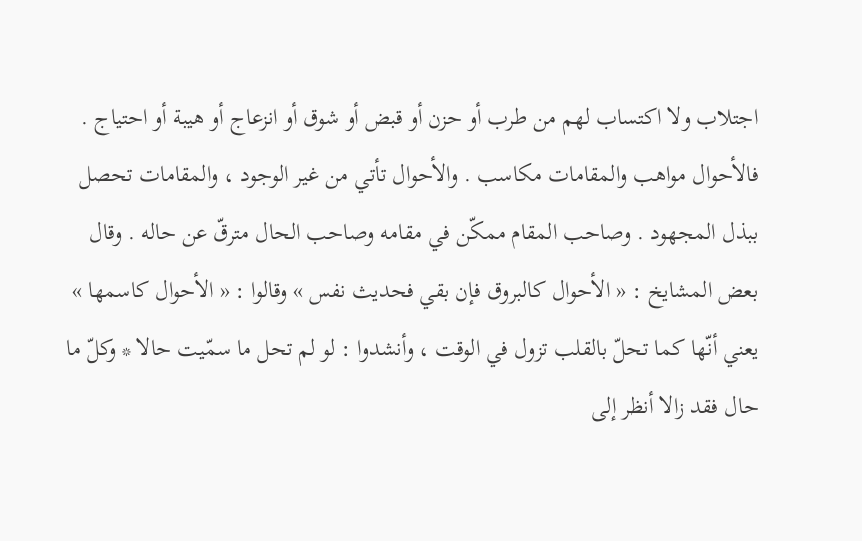اجتلاب ولا اكتساب لهم من طرب أو حزن أو قبض أو شوق أو انزعاج أو هيبة أو احتياج . فالأحوال مواهب والمقامات مكاسب . والأحوال تأتي من غير الوجود ، والمقامات تحصل ببذل المجهود . وصاحب المقام ممكّن في مقامه وصاحب الحال مترقّ عن حاله . وقال بعض المشايخ : « الأحوال كالبروق فإن بقي فحديث نفس » وقالوا : « الأحوال كاسمها » يعني أنّها كما تحلّ بالقلب تزول في الوقت ، وأنشدوا : لو لم تحل ما سمّيت حالا * وكلّ ما حال فقد زالا أنظر إلى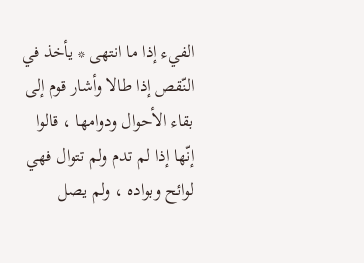الفيء إذا ما انتهى * يأخذ في النّقص إذا طالا وأشار قوم إلى بقاء الأحوال ودوامها ، قالوا إنّها إذا لم تدم ولم تتوال فهي لوائح وبواده ، ولم يصل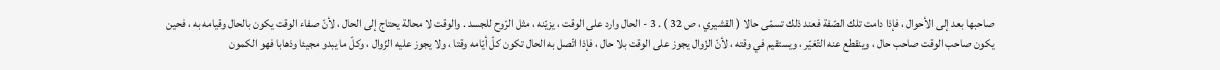صاحبها بعد إلى الأحوال ، فإذا دامت تلك الصّفة فعند ذلك تسمّى حالا ( القشيري ، ص 32 ) . 3 - الحال وارد على الوقت ، يزيّنه ، مثل الرّوح للجسد . والوقت لا محالة يحتاج إلى الحال ، لأنّ صفاء الوقت يكون بالحال وقيامه به ، فحين يكون صاحب الوقت صاحب حال ، وينقطع عنه التّغيّر ، ويستقيم في وقته ، لأنّ الزّوال يجوز على الوقت بلا حال ، فإذا اتّصل به الحال تكون كلّ أيّامه وقتا ، ولا يجوز عليه الزّوال ، وكلّ ما يبدو مجيئا وذهابا فهو الكمون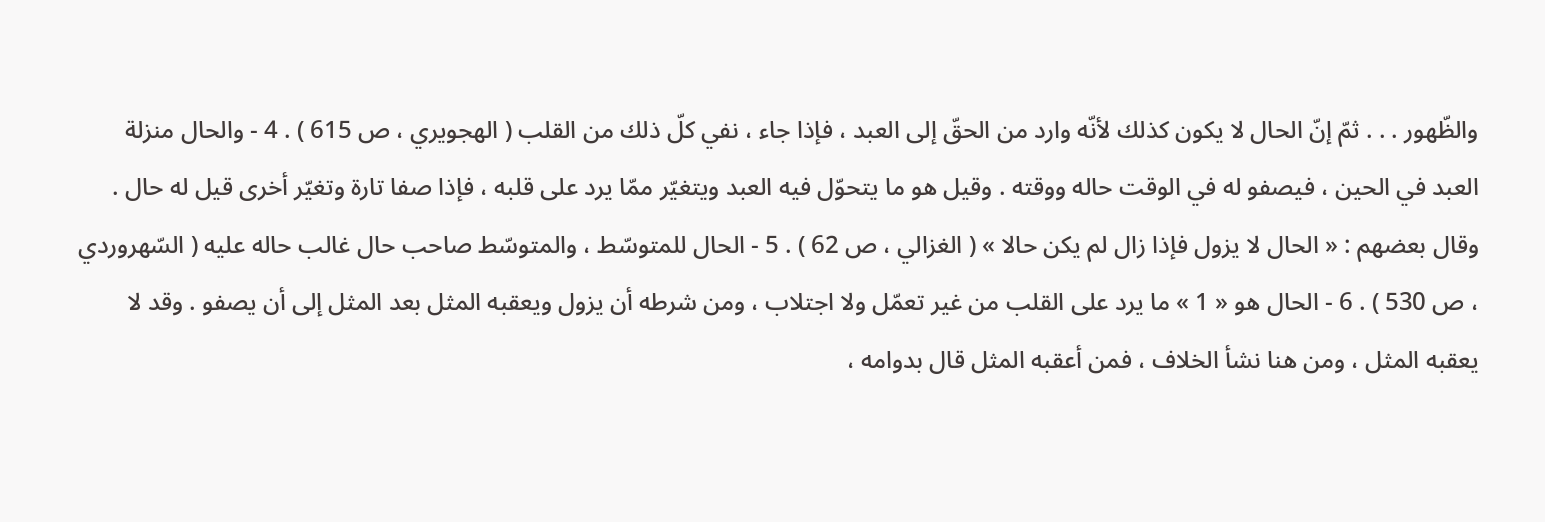والظّهور . . . ثمّ إنّ الحال لا يكون كذلك لأنّه وارد من الحقّ إلى العبد ، فإذا جاء ، نفي كلّ ذلك من القلب ( الهجويري ، ص 615 ) . 4 - والحال منزلة العبد في الحين ، فيصفو له في الوقت حاله ووقته . وقيل هو ما يتحوّل فيه العبد ويتغيّر ممّا يرد على قلبه ، فإذا صفا تارة وتغيّر أخرى قيل له حال . وقال بعضهم : « الحال لا يزول فإذا زال لم يكن حالا » ( الغزالي ، ص 62 ) . 5 - الحال للمتوسّط ، والمتوسّط صاحب حال غالب حاله عليه ( السّهروردي ، ص 530 ) . 6 - الحال هو « 1 » ما يرد على القلب من غير تعمّل ولا اجتلاب ، ومن شرطه أن يزول ويعقبه المثل بعد المثل إلى أن يصفو . وقد لا يعقبه المثل ، ومن هنا نشأ الخلاف ، فمن أعقبه المثل قال بدوامه ،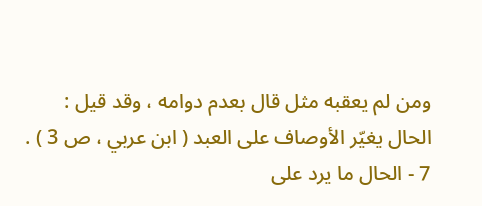ومن لم يعقبه مثل قال بعدم دوامه ، وقد قيل : الحال يغيّر الأوصاف على العبد ( ابن عربي ، ص 3 ) . 7 - الحال ما يرد على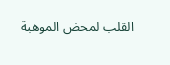القلب لمحض الموهبة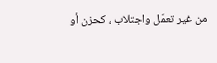من غير تعمّل واجتلاب ، كحزن أو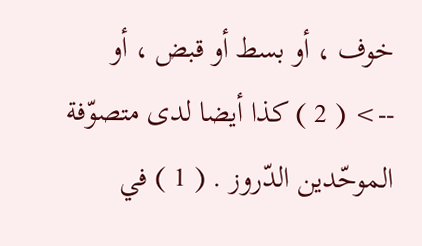خوف ، أو بسط أو قبض ، أو
--> ( 2 ) كذا أيضا لدى متصوّفة الموحّدين الدّروز . ( 1 ) في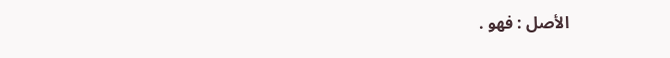الأصل : فهو .